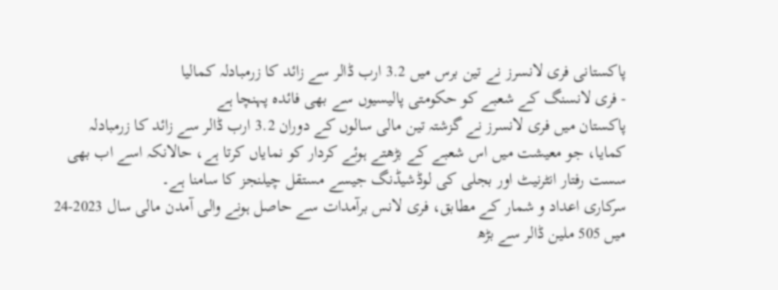پاکستانی فری لانسرز نے تین برس میں 3.2 ارب ڈالر سے زائد کا زرمبادلہ کمالیا
- فری لانسنگ کے شعبے کو حکومتی پالیسیوں سے بھی فائدہ پہنچا ہے
پاکستان میں فری لانسرز نے گزشتہ تین مالی سالوں کے دوران 3.2 ارب ڈالر سے زائد کا زرمبادلہ کمایا، جو معیشت میں اس شعبے کے بڑھتے ہوئے کردار کو نمایاں کرتا ہے، حالانکہ اسے اب بھی سست رفتار انٹرنیٹ اور بجلی کی لوڈشیڈنگ جیسے مستقل چیلنجز کا سامنا ہے۔
سرکاری اعداد و شمار کے مطابق، فری لانس برآمدات سے حاصل ہونے والی آمدن مالی سال 2023-24 میں 505 ملین ڈالر سے بڑھ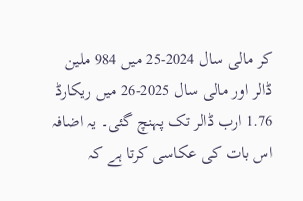کر مالی سال 2024-25 میں 984 ملین ڈالر اور مالی سال 2025-26 میں ریکارڈ 1.76 ارب ڈالر تک پہنچ گئی۔ یہ اضافہ اس بات کی عکاسی کرتا ہے کہ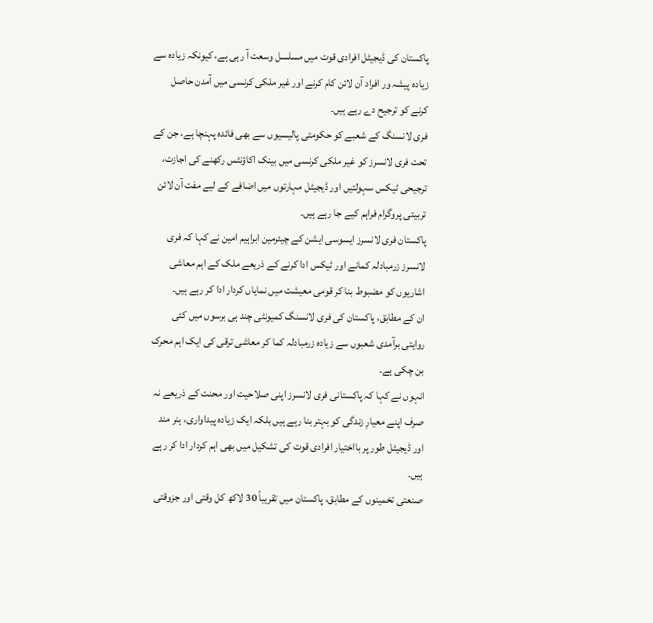پاکستان کی ڈیجیٹل افرادی قوت میں مسلسل وسعت آ رہی ہے، کیونکہ زیادہ سے زیادہ پیشہ ور افراد آن لائن کام کرنے اور غیر ملکی کرنسی میں آمدن حاصل کرنے کو ترجیح دے رہے ہیں۔
فری لانسنگ کے شعبے کو حکومتی پالیسیوں سے بھی فائدہ پہنچا ہے، جن کے تحت فری لانسرز کو غیر ملکی کرنسی میں بینک اکاؤنٹس رکھنے کی اجازت، ترجیحی ٹیکس سہولتیں اور ڈیجیٹل مہارتوں میں اضافے کے لیے مفت آن لائن تربیتی پروگرام فراہم کیے جا رہے ہیں۔
پاکستان فری لانسرز ایسوسی ایشن کے چیئرمین ابراہیم امین نے کہا کہ فری لانسرز زرمبادلہ کمانے اور ٹیکس ادا کرنے کے ذریعے ملک کے اہم معاشی اشاریوں کو مضبوط بنا کر قومی معیشت میں نمایاں کردار ادا کر رہے ہیں۔
ان کے مطابق، پاکستان کی فری لانسنگ کمیونٹی چند ہی برسوں میں کئی روایتی برآمدی شعبوں سے زیادہ زرمبادلہ کما کر معاشی ترقی کی ایک اہم محرک بن چکی ہے۔
انہوں نے کہا کہ پاکستانی فری لانسرز اپنی صلاحیت اور محنت کے ذریعے نہ صرف اپنے معیارِ زندگی کو بہتر بنا رہے ہیں بلکہ ایک زیادہ پیداواری، ہنر مند اور ڈیجیٹل طور پر بااختیار افرادی قوت کی تشکیل میں بھی اہم کردار ادا کر رہے ہیں۔
صنعتی تخمینوں کے مطابق، پاکستان میں تقریباً 30 لاکھ کل وقتی اور جزوقتی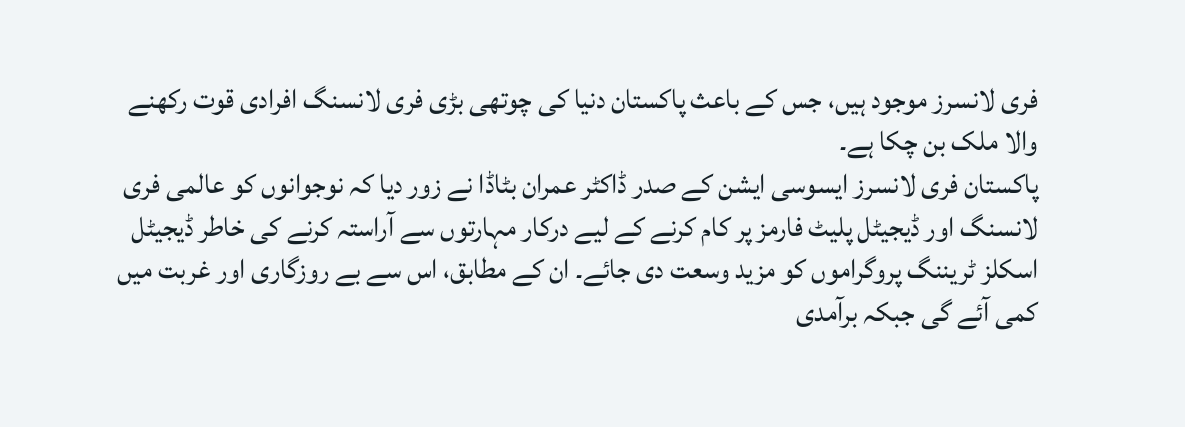فری لانسرز موجود ہیں، جس کے باعث پاکستان دنیا کی چوتھی بڑی فری لانسنگ افرادی قوت رکھنے والا ملک بن چکا ہے۔
پاکستان فری لانسرز ایسوسی ایشن کے صدر ڈاکٹر عمران بٹاڈا نے زور دیا کہ نوجوانوں کو عالمی فری لانسنگ اور ڈیجیٹل پلیٹ فارمز پر کام کرنے کے لیے درکار مہارتوں سے آراستہ کرنے کی خاطر ڈیجیٹل اسکلز ٹریننگ پروگراموں کو مزید وسعت دی جائے۔ ان کے مطابق، اس سے بے روزگاری اور غربت میں کمی آئے گی جبکہ برآمدی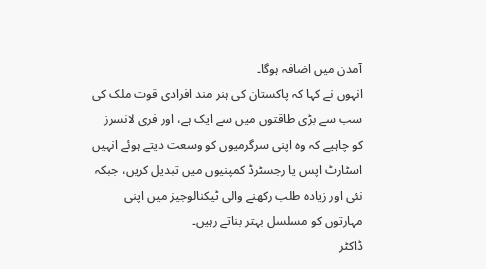آمدن میں اضافہ ہوگا۔
انہوں نے کہا کہ پاکستان کی ہنر مند افرادی قوت ملک کی سب سے بڑی طاقتوں میں سے ایک ہے، اور فری لانسرز کو چاہیے کہ وہ اپنی سرگرمیوں کو وسعت دیتے ہوئے انہیں اسٹارٹ اپس یا رجسٹرڈ کمپنیوں میں تبدیل کریں، جبکہ نئی اور زیادہ طلب رکھنے والی ٹیکنالوجیز میں اپنی مہارتوں کو مسلسل بہتر بناتے رہیں۔
ڈاکٹر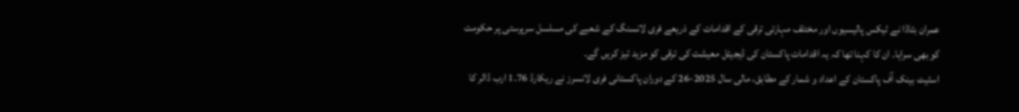عمران بٹاڈا نے ٹیکس پالیسیوں اور مختلف مہارتی ترقی کے اقدامات کے ذریعے فری لانسنگ کے شعبے کی مسلسل سرپرستی پر حکومت کو بھی سراہا۔ ان کا کہنا تھا کہ یہ اقدامات پاکستان کی ڈیجیٹل معیشت کی ترقی کو مزید تیز کریں گے۔
اسٹیٹ بینک آف پاکستان کے اعداد و شمار کے مطابق، مالی سال 2025-26 کے دوران پاکستانی فری لانسرز نے ریکارڈ 1.76 ارب ڈالر کا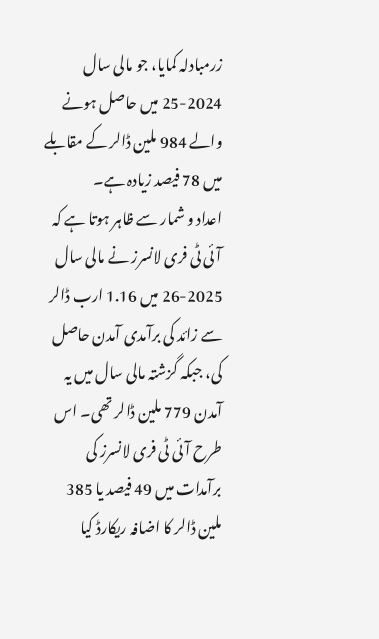زرمبادلہ کمایا، جو مالی سال 2024-25 میں حاصل ہونے والے 984 ملین ڈالر کے مقابلے میں 78 فیصد زیادہ ہے۔
اعداد و شمار سے ظاہر ہوتا ہے کہ آئی ٹی فری لانسرز نے مالی سال 2025-26 میں 1.16 ارب ڈالر سے زائد کی برآمدی آمدن حاصل کی، جبکہ گزشتہ مالی سال میں یہ آمدن 779 ملین ڈالر تھی۔ اس طرح آئی ٹی فری لانسرز کی برآمدات میں 49 فیصد یا 385 ملین ڈالر کا اضافہ ریکارڈ کیا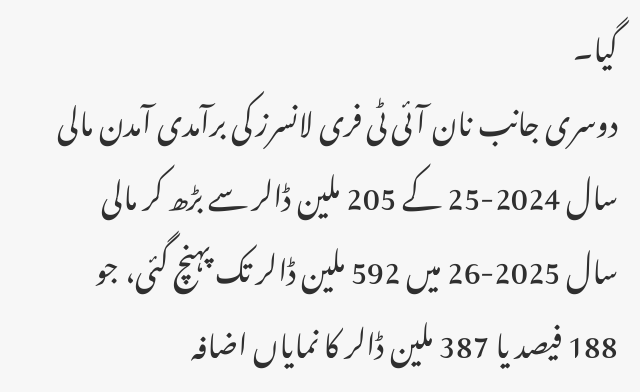گیا۔
دوسری جانب نان آئی ٹی فری لانسرز کی برآمدی آمدن مالی سال 2024-25 کے 205 ملین ڈالر سے بڑھ کر مالی سال 2025-26 میں 592 ملین ڈالر تک پہنچ گئی، جو 188 فیصد یا 387 ملین ڈالر کا نمایاں اضافہ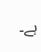ہے۔